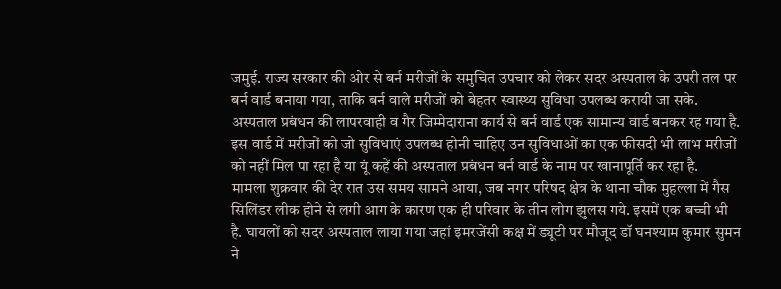जमुई. राज्य सरकार की ओर से बर्न मरीजों के समुचित उपचार को लेकर सदर अस्पताल के उपरी तल पर बर्न वार्ड बनाया गया, ताकि बर्न वाले मरीजों को बेहतर स्वास्थ्य सुविधा उपलब्ध करायी जा सके. अस्पताल प्रबंधन की लापरवाही व गैर जिम्मेदाराना कार्य से बर्न वार्ड एक सामान्य वार्ड बनकर रह गया है. इस वार्ड में मरीजों को जो सुविधाएं उपलब्ध होनी चाहिए उन सुविधाओं का एक फीसदी भी लाभ मरीजों को नहीं मिल पा रहा है या यूं कहें की अस्पताल प्रबंधन बर्न वार्ड के नाम पर खानापूर्ति कर रहा है.
मामला शुक्रवार की देर रात उस समय सामने आया, जब नगर परिषद क्षेत्र के थाना चौक मुहल्ला में गैस सिलिंडर लीक होने से लगी आग के कारण एक ही परिवार के तीन लोग झुलस गये. इसमें एक बच्ची भी है. घायलों को सदर अस्पताल लाया गया जहां इमरजेंसी कक्ष में ड्यूटी पर मौजूद डॉ घनश्याम कुमार सुमन ने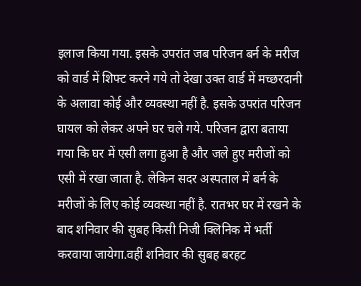इलाज किया गया. इसके उपरांत जब परिजन बर्न के मरीज को वार्ड में शिफ्ट करने गये तो देखा उक्त वार्ड में मच्छरदानी के अलावा कोई और व्यवस्था नहीं है. इसके उपरांत परिजन घायल को लेकर अपने घर चले गये. परिजन द्वारा बताया गया कि घर में एसी लगा हुआ है और जले हुए मरीजों को एसी में रखा जाता है. लेकिन सदर अस्पताल में बर्न के मरीजों के लिए कोई व्यवस्था नहीं है. रातभर घर में रखने के बाद शनिवार की सुबह किसी निजी क्लिनिक में भर्ती करवाया जायेगा.वहीं शनिवार की सुबह बरहट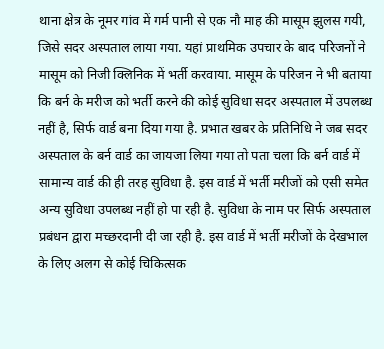थाना क्षेत्र के नूमर गांव में गर्म पानी से एक नौ माह की मासूम झुलस गयी, जिसे सदर अस्पताल लाया गया. यहां प्राथमिक उपचार के बाद परिजनों ने मासूम को निजी क्लिनिक में भर्ती करवाया. मासूम के परिजन ने भी बताया कि बर्न के मरीज को भर्ती करने की कोई सुविधा सदर अस्पताल में उपलब्ध नहीं है, सिर्फ वार्ड बना दिया गया है. प्रभात खबर के प्रतिनिधि ने जब सदर अस्पताल के बर्न वार्ड का जायजा लिया गया तो पता चला कि बर्न वार्ड में सामान्य वार्ड की ही तरह सुविधा है. इस वार्ड में भर्ती मरीजों को एसी समेत अन्य सुविधा उपलब्ध नहीं हो पा रही है. सुविधा के नाम पर सिर्फ अस्पताल प्रबंधन द्वारा मच्छरदानी दी जा रही है. इस वार्ड में भर्ती मरीजों के देखभाल के लिए अलग से कोई चिकित्सक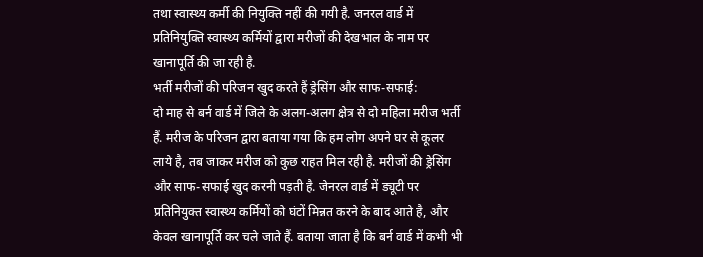तथा स्वास्थ्य कर्मी की नियुक्ति नहीं की गयी है. जनरल वार्ड में प्रतिनियुक्ति स्वास्थ्य कर्मियों द्वारा मरीजों की देखभाल के नाम पर खानापूर्ति की जा रही है.
भर्ती मरीजों की परिजन खुद करते हैं ड्रेसिंग और साफ-सफाई:
दो माह से बर्न वार्ड में जिले के अलग-अलग क्षेत्र से दो महिला मरीज भर्ती हैं. मरीज के परिजन द्वारा बताया गया कि हम लोग अपने घर से कूलर लाये है, तब जाकर मरीज को कुछ राहत मिल रही है. मरीजों की ड्रेसिंग और साफ-सफाई खुद करनी पड़ती है. जेनरल वार्ड में ड्यूटी पर प्रतिनियुक्त स्वास्थ्य कर्मियों को घंटों मिन्नत करने के बाद आते है, और केवल खानापूर्ति कर चले जाते हैं. बताया जाता है कि बर्न वार्ड में कभी भी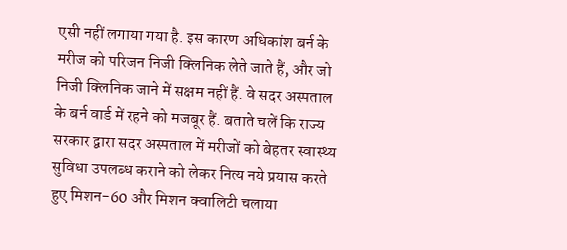एसी नहीं लगाया गया है. इस कारण अधिकांश बर्न के मरीज को परिजन निजी क्लिनिक लेते जाते हैं, और जो निजी क्लिनिक जाने में सक्षम नहीं हैं. वे सदर अस्पताल के बर्न वार्ड में रहने को मजबूर हैं. बताते चलें कि राज्य सरकार द्वारा सदर अस्पताल में मरीजों को बेहतर स्वास्थ्य सुविधा उपलब्ध कराने को लेकर नित्य नये प्रयास करते हुए मिशन-60 और मिशन क्वालिटी चलाया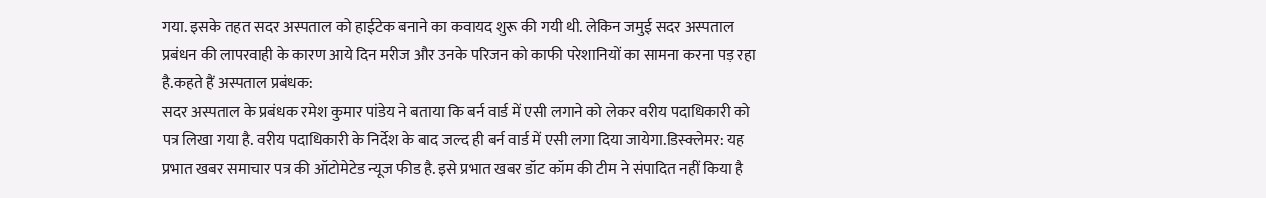गया. इसके तहत सदर अस्पताल को हाईटेक बनाने का कवायद शुरू की गयी थी. लेकिन जमुई सदर अस्पताल प्रबंधन की लापरवाही के कारण आये दिन मरीज और उनके परिजन को काफी परेशानियों का सामना करना पड़ रहा है.कहते हैं अस्पताल प्रबंधक:
सदर अस्पताल के प्रबंधक रमेश कुमार पांडेय ने बताया कि बर्न वार्ड में एसी लगाने को लेकर वरीय पदाधिकारी को पत्र लिखा गया है. वरीय पदाधिकारी के निर्देश के बाद जल्द ही बर्न वार्ड में एसी लगा दिया जायेगा.डिस्क्लेमर: यह प्रभात खबर समाचार पत्र की ऑटोमेटेड न्यूज फीड है. इसे प्रभात खबर डॉट कॉम की टीम ने संपादित नहीं किया है